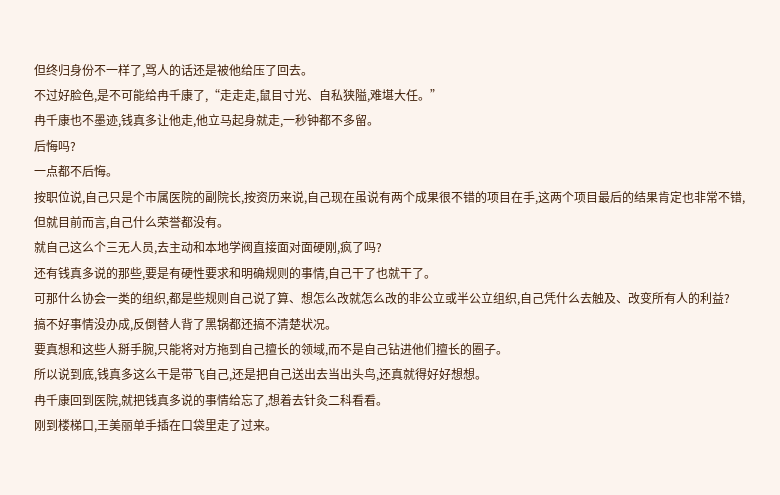但终归身份不一样了,骂人的话还是被他给压了回去。
不过好脸色,是不可能给冉千康了,“走走走,鼠目寸光、自私狭隘,难堪大任。”
冉千康也不墨迹,钱真多让他走,他立马起身就走,一秒钟都不多留。
后悔吗?
一点都不后悔。
按职位说,自己只是个市属医院的副院长,按资历来说,自己现在虽说有两个成果很不错的项目在手,这两个项目最后的结果肯定也非常不错,但就目前而言,自己什么荣誉都没有。
就自己这么个三无人员,去主动和本地学阀直接面对面硬刚,疯了吗?
还有钱真多说的那些,要是有硬性要求和明确规则的事情,自己干了也就干了。
可那什么协会一类的组织,都是些规则自己说了算、想怎么改就怎么改的非公立或半公立组织,自己凭什么去触及、改变所有人的利益?
搞不好事情没办成,反倒替人背了黑锅都还搞不清楚状况。
要真想和这些人掰手腕,只能将对方拖到自己擅长的领域,而不是自己钻进他们擅长的圈子。
所以说到底,钱真多这么干是带飞自己,还是把自己送出去当出头鸟,还真就得好好想想。
冉千康回到医院,就把钱真多说的事情给忘了,想着去针灸二科看看。
刚到楼梯口,王美丽单手插在口袋里走了过来。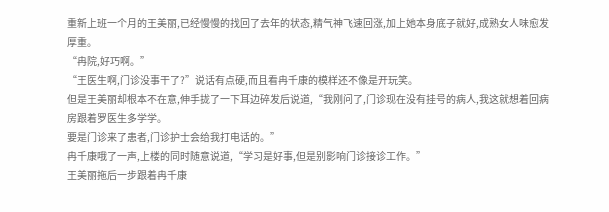重新上班一个月的王美丽,已经慢慢的找回了去年的状态,精气神飞速回涨,加上她本身底子就好,成熟女人味愈发厚重。
“冉院,好巧啊。”
“王医生啊,门诊没事干了?”说话有点硬,而且看冉千康的模样还不像是开玩笑。
但是王美丽却根本不在意,伸手拢了一下耳边碎发后说道,“我刚问了,门诊现在没有挂号的病人,我这就想着回病房跟着罗医生多学学。
要是门诊来了患者,门诊护士会给我打电话的。”
冉千康哦了一声,上楼的同时随意说道,“学习是好事,但是别影响门诊接诊工作。”
王美丽拖后一步跟着冉千康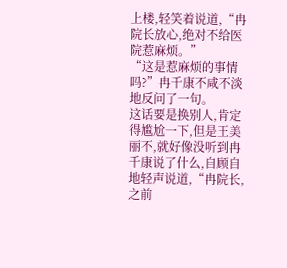上楼,轻笑着说道,“冉院长放心,绝对不给医院惹麻烦。”
“这是惹麻烦的事情吗?”冉千康不咸不淡地反问了一句。
这话要是换别人,肯定得尴尬一下,但是王美丽不,就好像没听到冉千康说了什么,自顾自地轻声说道,“冉院长,之前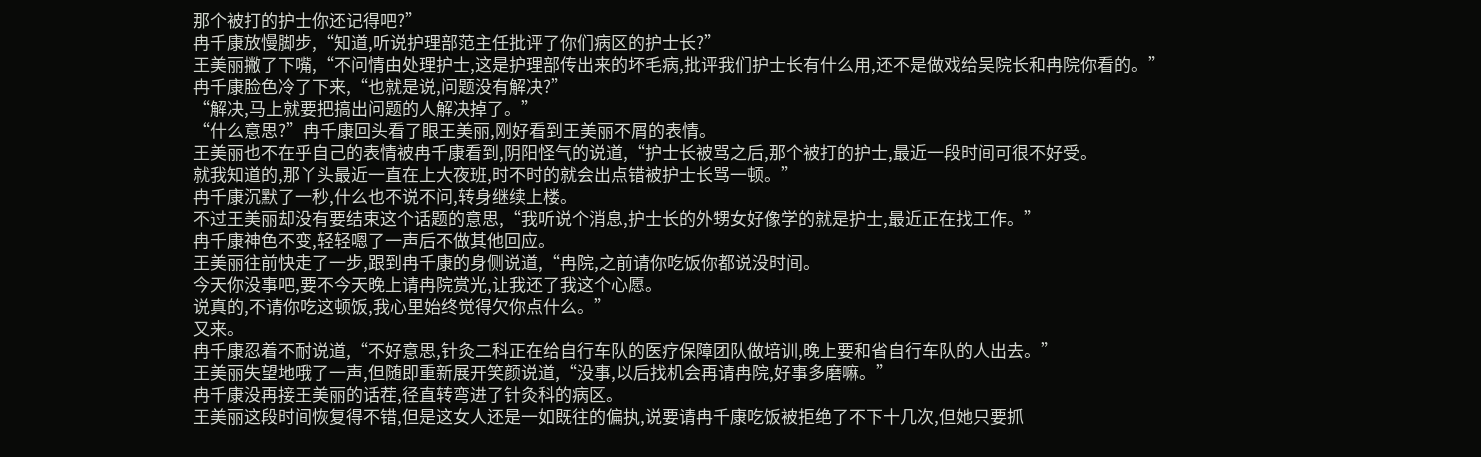那个被打的护士你还记得吧?”
冉千康放慢脚步,“知道,听说护理部范主任批评了你们病区的护士长?”
王美丽撇了下嘴,“不问情由处理护士,这是护理部传出来的坏毛病,批评我们护士长有什么用,还不是做戏给吴院长和冉院你看的。”
冉千康脸色冷了下来,“也就是说,问题没有解决?”
“解决,马上就要把搞出问题的人解决掉了。”
“什么意思?”冉千康回头看了眼王美丽,刚好看到王美丽不屑的表情。
王美丽也不在乎自己的表情被冉千康看到,阴阳怪气的说道,“护士长被骂之后,那个被打的护士,最近一段时间可很不好受。
就我知道的,那丫头最近一直在上大夜班,时不时的就会出点错被护士长骂一顿。”
冉千康沉默了一秒,什么也不说不问,转身继续上楼。
不过王美丽却没有要结束这个话题的意思,“我听说个消息,护士长的外甥女好像学的就是护士,最近正在找工作。”
冉千康神色不变,轻轻嗯了一声后不做其他回应。
王美丽往前快走了一步,跟到冉千康的身侧说道,“冉院,之前请你吃饭你都说没时间。
今天你没事吧,要不今天晚上请冉院赏光,让我还了我这个心愿。
说真的,不请你吃这顿饭,我心里始终觉得欠你点什么。”
又来。
冉千康忍着不耐说道,“不好意思,针灸二科正在给自行车队的医疗保障团队做培训,晚上要和省自行车队的人出去。”
王美丽失望地哦了一声,但随即重新展开笑颜说道,“没事,以后找机会再请冉院,好事多磨嘛。”
冉千康没再接王美丽的话茬,径直转弯进了针灸科的病区。
王美丽这段时间恢复得不错,但是这女人还是一如既往的偏执,说要请冉千康吃饭被拒绝了不下十几次,但她只要抓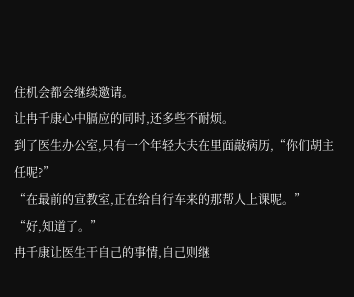住机会都会继续邀请。
让冉千康心中膈应的同时,还多些不耐烦。
到了医生办公室,只有一个年轻大夫在里面敲病历,“你们胡主任呢?”
“在最前的宣教室,正在给自行车来的那帮人上课呢。”
“好,知道了。”
冉千康让医生干自己的事情,自己则继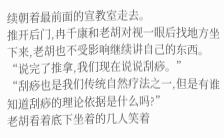续朝着最前面的宣教室走去。
推开后门,冉千康和老胡对视一眼后找地方坐下来,老胡也不受影响继续讲自己的东西。
“说完了推拿,我们现在说说刮痧。”
“刮痧也是我们传统自然疗法之一,但是有谁知道刮痧的理论依据是什么吗?”
老胡看着底下坐着的几人笑着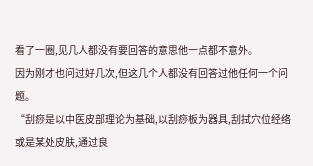看了一圈,见几人都没有要回答的意思他一点都不意外。
因为刚才也问过好几次,但这几个人都没有回答过他任何一个问题。
“刮痧是以中医皮部理论为基础,以刮痧板为器具,刮拭穴位经络或是某处皮肤,通过良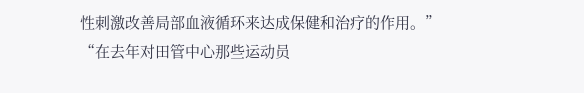性刺激改善局部血液循环来达成保健和治疗的作用。”
“在去年对田管中心那些运动员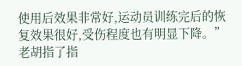使用后效果非常好,运动员训练完后的恢复效果很好,受伤程度也有明显下降。”
老胡指了指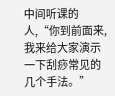中间听课的人,“你到前面来,我来给大家演示一下刮痧常见的几个手法。”